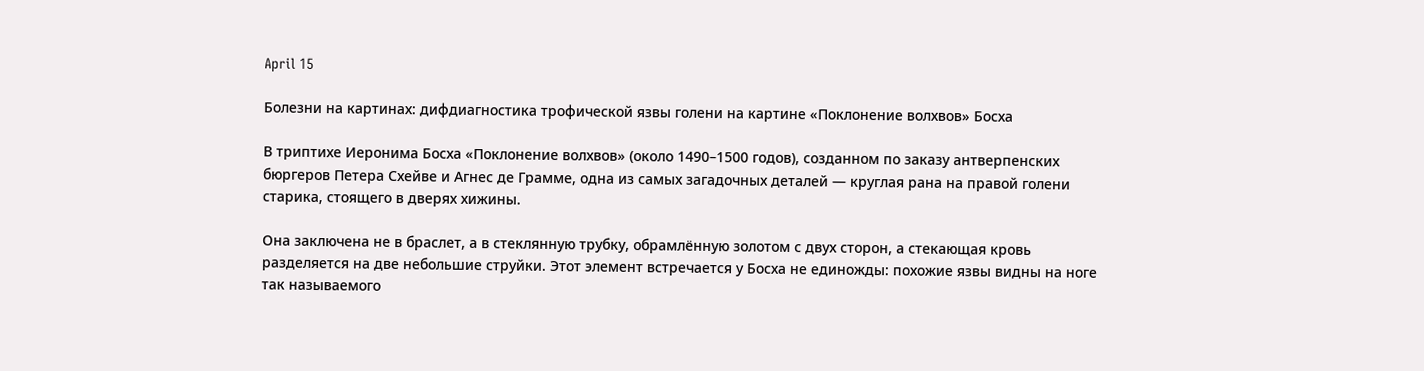April 15

Болезни на картинах: дифдиагностика трофической язвы голени на картине «Поклонение волхвов» Босха

В триптихе Иеронима Босха «Поклонение волхвов» (около 1490–1500 годов), созданном по заказу антверпенских бюргеров Петера Схейве и Агнес де Грамме, одна из самых загадочных деталей — круглая рана на правой голени старика, стоящего в дверях хижины.

Она заключена не в браслет, а в стеклянную трубку, обрамлённую золотом с двух сторон, а стекающая кровь разделяется на две небольшие струйки. Этот элемент встречается у Босха не единожды: похожие язвы видны на ноге так называемого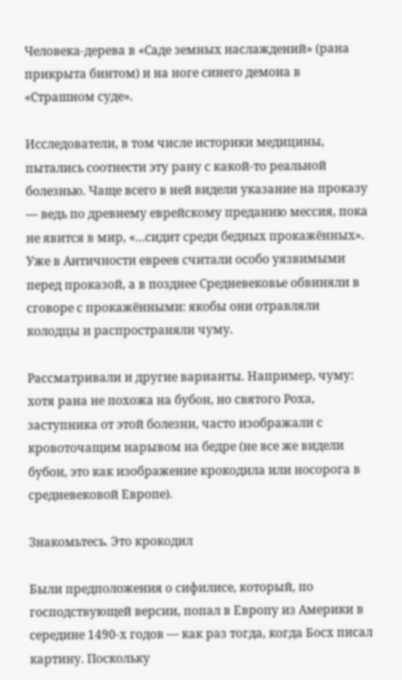Человека‑дерева в «Саде земных наслаждений» (рана прикрыта бинтом) и на ноге синего демона в «Страшном суде».

Исследователи, в том числе историки медицины, пытались соотнести эту рану с какой‑то реальной болезнью. Чаще всего в ней видели указание на проказу — ведь по древнему еврейскому преданию мессия, пока не явится в мир, «…сидит среди бедных прокажённых». Уже в Античности евреев считали особо уязвимыми перед проказой, а в позднее Средневековье обвиняли в сговоре с прокажёнными: якобы они отравляли колодцы и распространяли чуму.

Рассматривали и другие варианты. Например, чуму: хотя рана не похожа на бубон, но святого Роха, заступника от этой болезни, часто изображали с кровоточащим нарывом на бедре (не все же видели бубон, это как изображение крокодила или носорога в средневековой Европе).

Знакомьтесь. Это крокодил

Были предположения о сифилисе, который, по господствующей версии, попал в Европу из Америки в середине 1490‑х годов — как раз тогда, когда Босх писал картину. Поскольку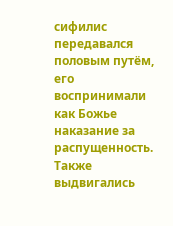сифилис передавался половым путём, его воспринимали как Божье наказание за распущенность. Также выдвигались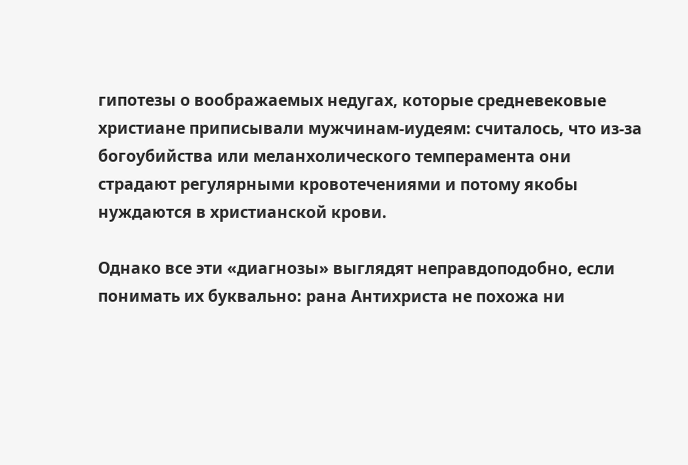гипотезы о воображаемых недугах, которые средневековые христиане приписывали мужчинам‑иудеям: считалось, что из‑за богоубийства или меланхолического темперамента они страдают регулярными кровотечениями и потому якобы нуждаются в христианской крови.

Однако все эти «диагнозы» выглядят неправдоподобно, если понимать их буквально: рана Антихриста не похожа ни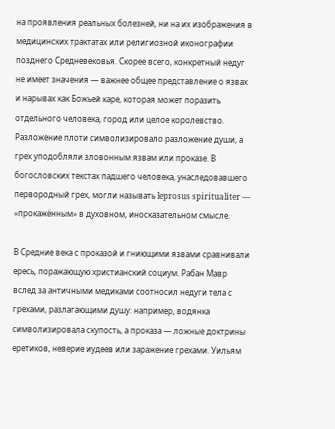на проявления реальных болезней, ни на их изображения в медицинских трактатах или религиозной иконографии позднего Средневековья. Скорее всего, конкретный недуг не имеет значения — важнее общее представление о язвах и нарывах как Божьей каре, которая может поразить отдельного человека, город или целое королевство. Разложение плоти символизировало разложение души, а грех уподобляли зловонным язвам или проказе. В богословских текстах падшего человека, унаследовавшего первородный грех, могли называть leprosus spiritualiter — «прокажённым» в духовном, иносказательном смысле.

В Средние века с проказой и гниющими язвами сравнивали ересь, поражающую христианский социум. Рабан Мавр вслед за античными медиками соотносил недуги тела с грехами, разлагающими душу: например, водянка символизировала скупость, а проказа — ложные доктрины еретиков, неверие иудеев или заражение грехами. Уильям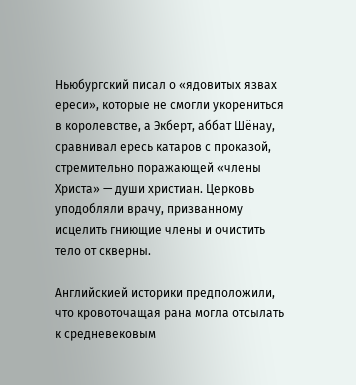Ньюбургский писал о «ядовитых язвах ереси», которые не смогли укорениться в королевстве, а Экберт, аббат Шёнау, сравнивал ересь катаров с проказой, стремительно поражающей «члены Христа» — души христиан. Церковь уподобляли врачу, призванному исцелить гниющие члены и очистить тело от скверны.

Английскией историки предположили, что кровоточащая рана могла отсылать к средневековым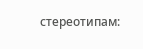стереотипам: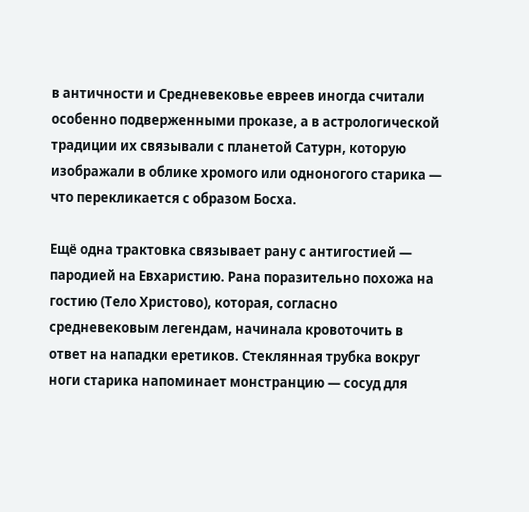в античности и Средневековье евреев иногда считали особенно подверженными проказе, а в астрологической традиции их связывали с планетой Сатурн, которую изображали в облике хромого или одноногого старика — что перекликается с образом Босха.

Ещё одна трактовка связывает рану с антигостией — пародией на Евхаристию. Рана поразительно похожа на гостию (Тело Христово), которая, согласно средневековым легендам, начинала кровоточить в ответ на нападки еретиков. Стеклянная трубка вокруг ноги старика напоминает монстранцию — сосуд для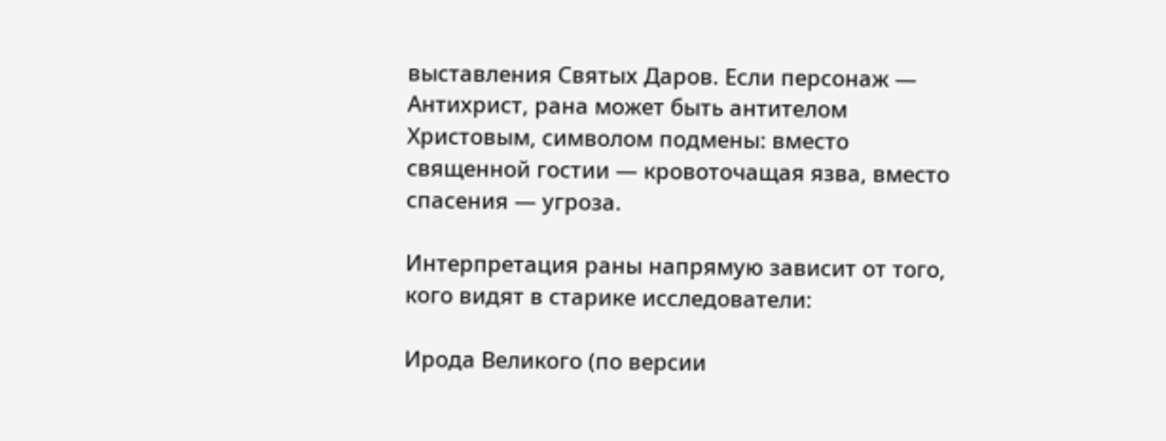выставления Святых Даров. Если персонаж — Антихрист, рана может быть антителом Христовым, символом подмены: вместо священной гостии — кровоточащая язва, вместо спасения — угроза.

Интерпретация раны напрямую зависит от того, кого видят в старике исследователи:

Ирода Великого (по версии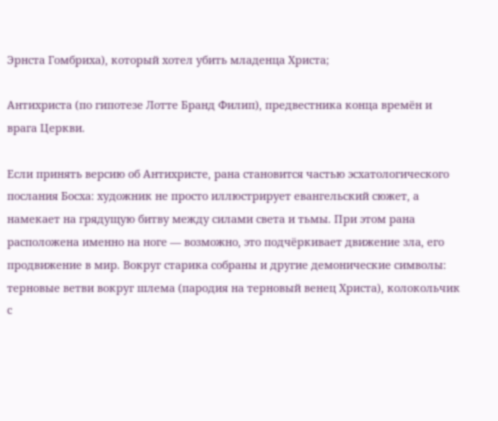Эрнста Гомбриха), который хотел убить младенца Христа;

Антихриста (по гипотезе Лотте Бранд Филип), предвестника конца времён и врага Церкви.

Если принять версию об Антихристе, рана становится частью эсхатологического послания Босха: художник не просто иллюстрирует евангельский сюжет, а намекает на грядущую битву между силами света и тьмы. При этом рана расположена именно на ноге — возможно, это подчёркивает движение зла, его продвижение в мир. Вокруг старика собраны и другие демонические символы: терновые ветви вокруг шлема (пародия на терновый венец Христа), колокольчик с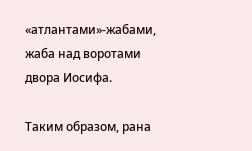«атлантами»-жабами, жаба над воротами двора Иосифа.

Таким образом, рана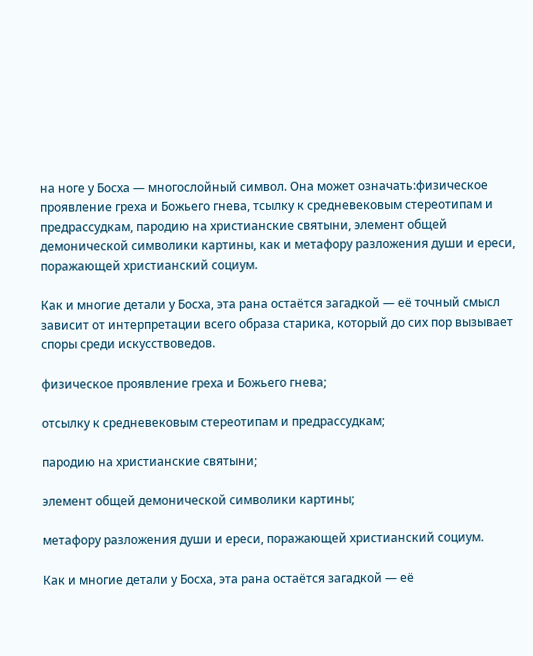на ноге у Босха — многослойный символ. Она может означать:физическое проявление греха и Божьего гнева, тсылку к средневековым стереотипам и предрассудкам, пародию на христианские святыни, элемент общей демонической символики картины, как и метафору разложения души и ереси, поражающей христианский социум.

Как и многие детали у Босха, эта рана остаётся загадкой — её точный смысл зависит от интерпретации всего образа старика, который до сих пор вызывает споры среди искусствоведов.

физическое проявление греха и Божьего гнева;

отсылку к средневековым стереотипам и предрассудкам;

пародию на христианские святыни;

элемент общей демонической символики картины;

метафору разложения души и ереси, поражающей христианский социум.

Как и многие детали у Босха, эта рана остаётся загадкой — её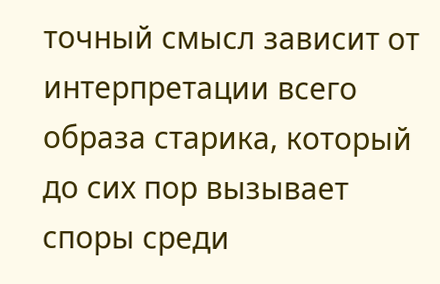точный смысл зависит от интерпретации всего образа старика, который до сих пор вызывает споры среди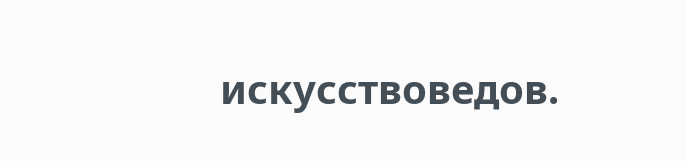искусствоведов.